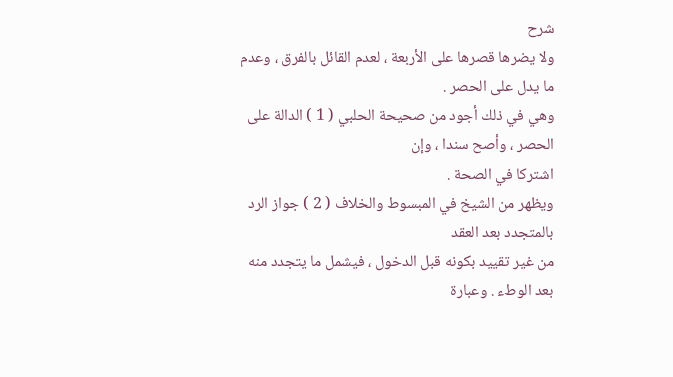شرح
ولا يضرها قصرها على الأربعة ، لعدم القائل بالفرق ، وعدم ما يدل على الحصر .
وهي في ذلك أجود من صحيحة الحلبي ( 1 ) الدالة على الحصر ، وأصح سندا ، وإن
اشتركا في الصحة .
ويظهر من الشيخ في المبسوط والخلاف ( 2 ) جواز الرد بالمتجدد بعد العقد
من غير تقييد بكونه قبل الدخول ، فيشمل ما يتجدد منه بعد الوطء . وعبارة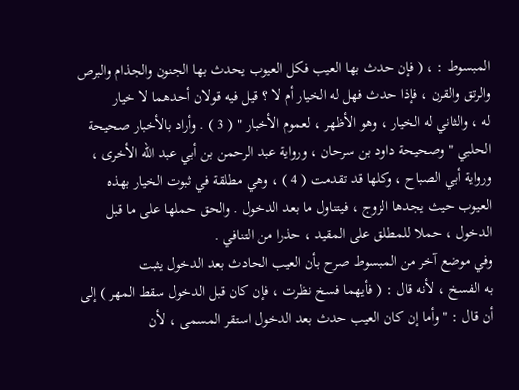المبسوط : ، ( فإن حدث بها العيب فكل العيوب يحدث بها الجنون والجذام والبرص
والرتق والقرن ، فإذا حدث فهل له الخيار أم لا ؟ قيل فيه قولان أحدهما لا خيار
له ، والثاني له الخيار ، وهو الأظهر ، لعموم الأخبار " ( 3 ) . وأراد بالأخبار صحيحة
الحلبي " وصحيحة داود بن سرحان ، ورواية عبد الرحمن بن أبي عبد الله الأخرى ،
ورواية أبي الصباح ، وكلها قد تقدمت ( 4 ) ، وهي مطلقة في ثبوت الخيار بهذه
العيوب حيث يجدها الزوج ، فيتناول ما بعد الدخول . والحق حملها على ما قبل
الدخول ، حملا للمطلق على المقيد ، حذرا من التنافي .
وفي موضع آخر من المبسوط صرح بأن العيب الحادث بعد الدخول يثبت
به الفسخ ، لأنه قال : ( فأيهما فسخ نظرت ، فإن كان قبل الدخول سقط المهر ) إلى
أن قال : " وأما إن كان العيب حدث بعد الدخول استقر المسمى ، لأن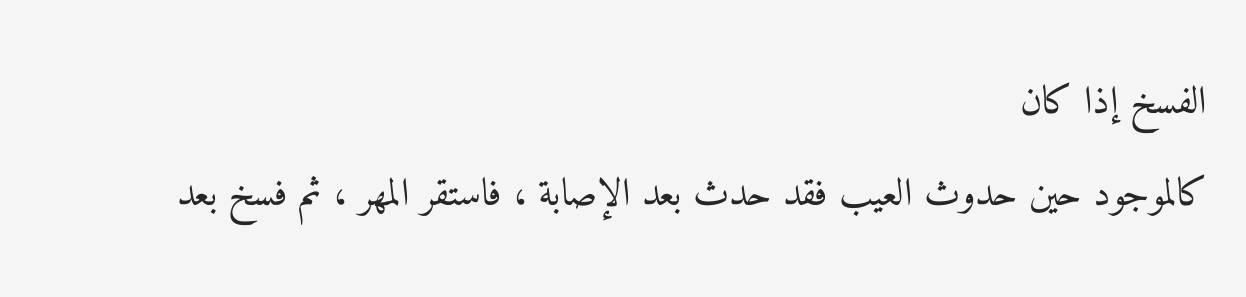الفسخ إذا كان
كالموجود حين حدوث العيب فقد حدث بعد الإصابة ، فاستقر المهر ، ثم فسخ بعد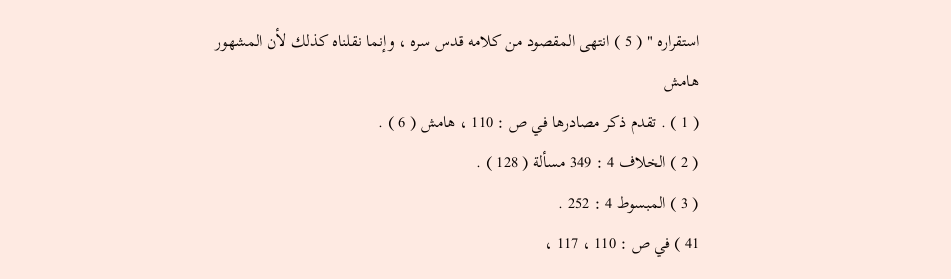استقراره " ( 5 ) انتهى المقصود من كلامه قدس سره ، وإنما نقلناه كذلك لأن المشهور
هامش
( 1 ) . تقدم ذكر مصادرها في ص : 110 ، هامش ( 6 ) .
( 2 ) الخلاف 4 : 349 مسألة ( 128 ) .
( 3 ) المبسوط 4 : 252 .
41 ) في ص : 110 ، 117 ،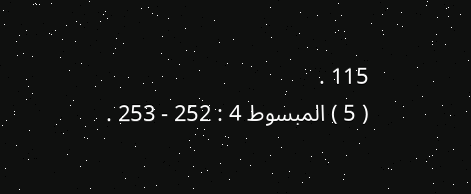115 .
( 5 ) المبسوط 4 : 252 - 253 .